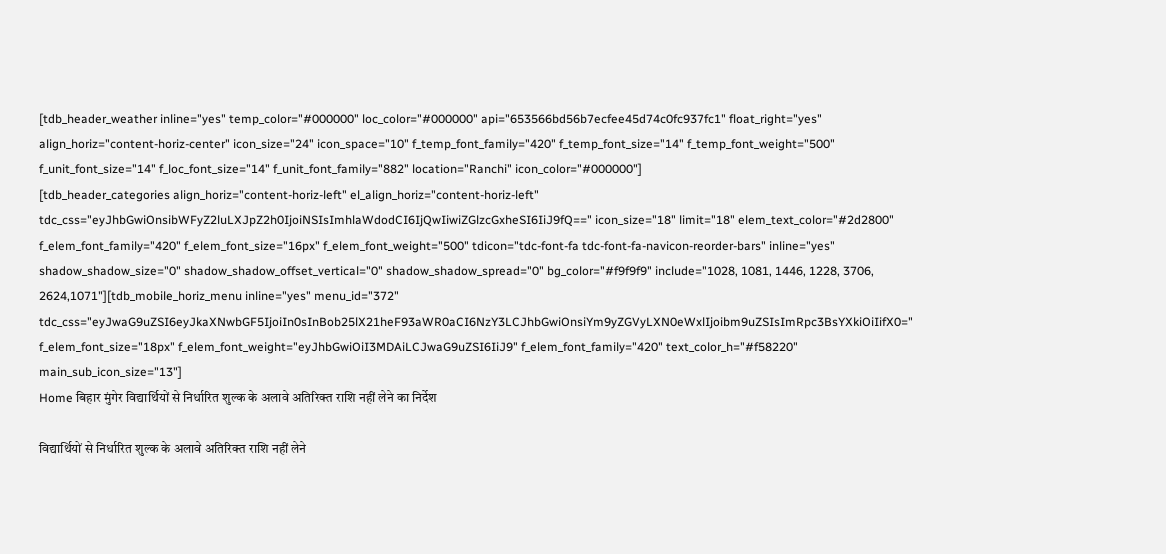[tdb_header_weather inline="yes" temp_color="#000000" loc_color="#000000" api="653566bd56b7ecfee45d74c0fc937fc1" float_right="yes" align_horiz="content-horiz-center" icon_size="24" icon_space="10" f_temp_font_family="420" f_temp_font_size="14" f_temp_font_weight="500" f_unit_font_size="14" f_loc_font_size="14" f_unit_font_family="882" location="Ranchi" icon_color="#000000"]
[tdb_header_categories align_horiz="content-horiz-left" el_align_horiz="content-horiz-left" tdc_css="eyJhbGwiOnsibWFyZ2luLXJpZ2h0IjoiNSIsImhlaWdodCI6IjQwIiwiZGlzcGxheSI6IiJ9fQ==" icon_size="18" limit="18" elem_text_color="#2d2800" f_elem_font_family="420" f_elem_font_size="16px" f_elem_font_weight="500" tdicon="tdc-font-fa tdc-font-fa-navicon-reorder-bars" inline="yes" shadow_shadow_size="0" shadow_shadow_offset_vertical="0" shadow_shadow_spread="0" bg_color="#f9f9f9" include="1028, 1081, 1446, 1228, 3706, 2624,1071"][tdb_mobile_horiz_menu inline="yes" menu_id="372" tdc_css="eyJwaG9uZSI6eyJkaXNwbGF5IjoiIn0sInBob25lX21heF93aWR0aCI6NzY3LCJhbGwiOnsiYm9yZGVyLXN0eWxlIjoibm9uZSIsImRpc3BsYXkiOiIifX0=" f_elem_font_size="18px" f_elem_font_weight="eyJhbGwiOiI3MDAiLCJwaG9uZSI6IiJ9" f_elem_font_family="420" text_color_h="#f58220" main_sub_icon_size="13"]
Home बिहार मुंगेर विद्यार्थियों से निर्धारित शुल्क के अलावे अतिरिक्त राशि नहीं लेने का निर्देश

विद्यार्थियों से निर्धारित शुल्क के अलावे अतिरिक्त राशि नहीं लेने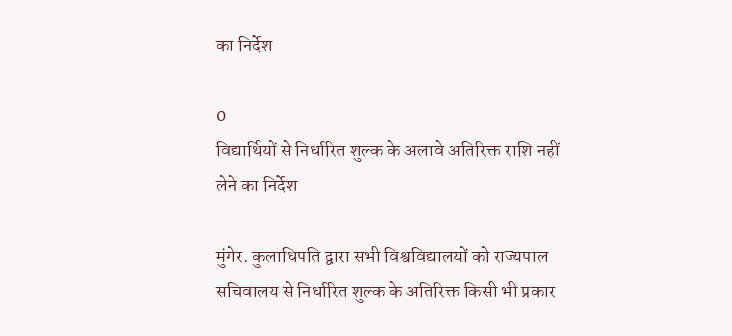का निर्देश

0
विद्यार्थियों से निर्धारित शुल्क के अलावे अतिरिक्त राशि नहीं लेने का निर्देश

मुंगेर. कुलाधिपति द्वारा सभी विश्वविद्यालयों को राज्यपाल सचिवालय से निर्धारित शुल्क के अतिरिक्त किसी भी प्रकार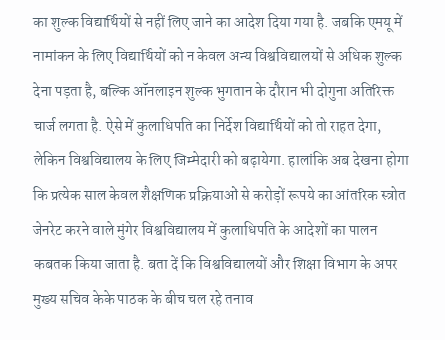का शुल्क विद्यार्थियों से नहीं लिए जाने का आदेश दिया गया है. जबकि एमयू में नामांकन के लिए विद्यार्थियों को न केवल अन्य विश्वविद्यालयों से अधिक शुल्क देना पड़ता है, बल्कि ऑनलाइन शुल्क भुगतान के दौरान भी दोगुना अतिरिक्त चार्ज लगता है. ऐसे में कुलाधिपति का निर्देश विद्यार्थियों को तो राहत देगा, लेकिन विश्वविद्यालय के लिए जिम्मेदारी को बढ़ायेगा. हालांकि अब देखना होगा कि प्रत्येक साल केवल शैक्षणिक प्रक्रियाओं से करोड़ों रूपये का आंतरिक स्त्रोत जेनरेट करने वाले मुंगेर विश्वविद्यालय में कुलाधिपति के आदेशों का पालन कबतक किया जाता है. बता दें कि विश्वविद्यालयों और शिक्षा विभाग के अपर मुख्य सचिव केके पाठक के बीच चल रहे तनाव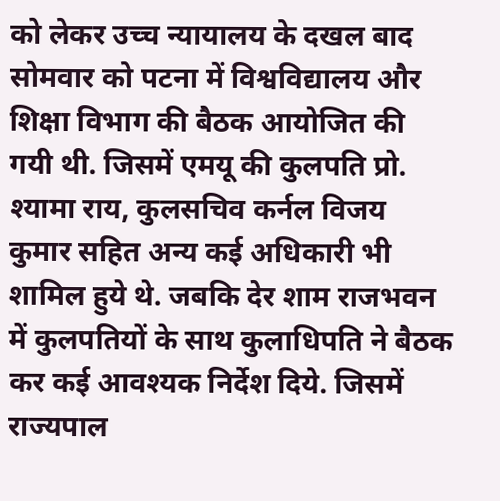को लेकर उच्च न्यायालय के दखल बाद सोमवार को पटना में विश्वविद्यालय और शिक्षा विभाग की बैठक आयोजित की गयी थी. जिसमें एमयू की कुलपति प्रो. श्यामा राय, कुलसचिव कर्नल विजय कुमार सहित अन्य कई अधिकारी भी शामिल हुये थे. जबकि देर शाम राजभवन में कुलपतियों के साथ कुलाधिपति ने बैठक कर कई आवश्यक निर्देश दिये. जिसमें राज्यपाल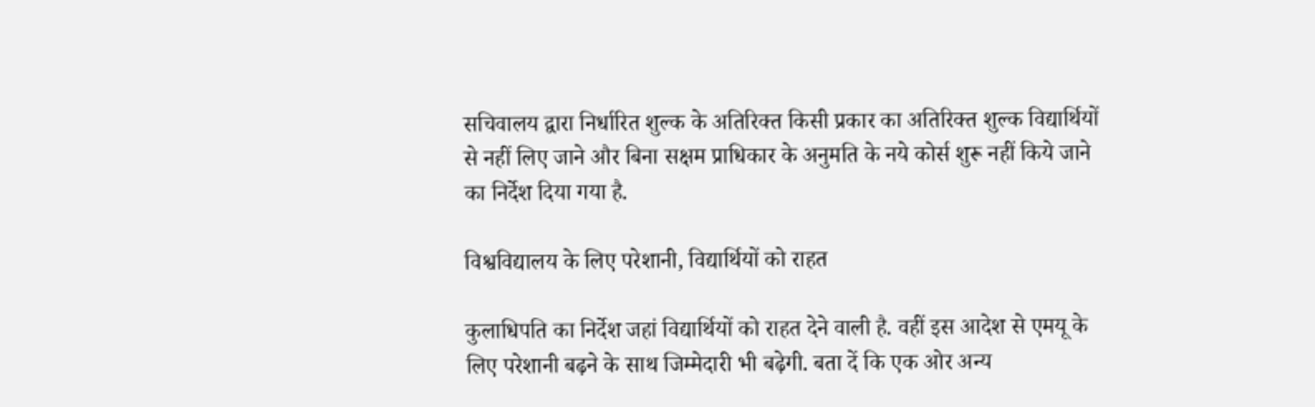सचिवालय द्वारा निर्धारित शुल्क के अतिरिक्त किसी प्रकार का अतिरिक्त शुल्क विद्यार्थियों से नहीं लिए जाने और बिना सक्षम प्राधिकार के अनुमति के नये कोर्स शुरू नहीं किये जाने का निर्देश दिया गया है.

विश्वविद्यालय के लिए परेशानी, विद्यार्थियों को राहत

कुलाधिपति का निर्देश जहां विद्यार्थियों को राहत देने वाली है. वहीं इस आदेश से एमयू के लिए परेशानी बढ़ने के साथ जिम्मेदारी भी बढ़ेगी. बता दें कि एक ओर अन्य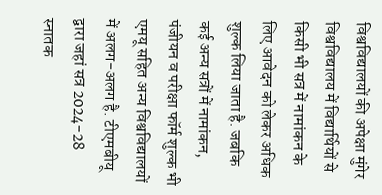विश्वविद्यालयों की अपेक्षा मुंगेर विश्वविद्यालय में विद्यार्थियों से किसी भी सत्र में नामांकन के लिए आवेदन को लेकर अधिक शुल्क लिया जाता है. जबकि कई अन्य सत्रों में नामांकन, पंजीयन व परीक्षा फॉर्म शुल्क भी एमयू सहित अन्य विश्वविद्यालयों में अलग-अलग है. टीएमबीयू द्वारा जहां सत्र 2024-28 स्नातक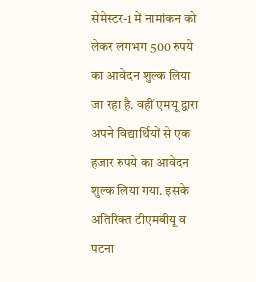सेमेस्टर-1 में नामांकन को लेकर लगभग 500 रुपये का आवेदन शुल्क लिया जा रहा है. वहीं एमयू द्वारा अपने विद्यार्थियों से एक हजार रुपये का आवेदन शुल्क लिया गया. इसके अतिरिक्त टीएमबीयू व पटना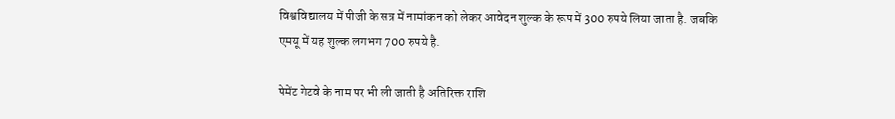विश्वविद्यालय में पीजी के सत्र में नामांकन को लेकर आवेदन शुल्क के रूप में 300 रुपये लिया जाता है. जबकि एमयू में यह शुल्क लगभग 700 रुपये है.

पेमेंट गेटवे के नाम पर भी ली जाती है अतिरिक्त राशि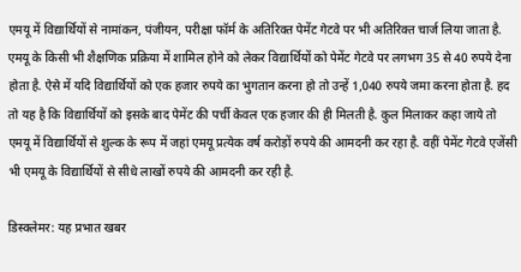एमयू में विद्यार्थियों से नामांकन, पंजीयन, परीक्षा फॉर्म के अतिरिक्त पेमेंट गेटवे पर भी अतिरिक्त चार्ज लिया जाता है. एमयू के किसी भी शैक्षणिक प्रक्रिया में शामिल होने को लेकर विद्यार्थियों को पेमेंट गेटवे पर लगभग 35 से 40 रुपये देना होता है. ऐसे में यदि विद्यार्थियों को एक हजार रुपये का भुगतान करना हो तो उन्हें 1,040 रुपये जमा करना होता है. हद तो यह है कि विद्यार्थियों को इसके बाद पेमेंट की पर्ची केवल एक हजार की ही मिलती है. कुल मिलाकर कहा जाये तो एमयू में विद्यार्थियों से शुल्क के रूप में जहां एमयू प्रत्येक वर्ष करोड़ों रुपये की आमदनी कर रहा है. वहीं पेमेंट गेटवे एजेंसी भी एमयू के विद्यार्थियों से सीधे लाखों रुपये की आमदनी कर रही है.

डिस्क्लेमर: यह प्रभात खबर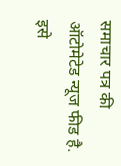समाचार पत्र की ऑटोमेटेड न्यूज फीड है. इसे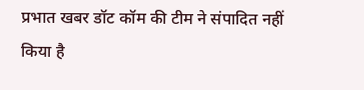प्रभात खबर डॉट कॉम की टीम ने संपादित नहीं किया है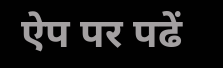ऐप पर पढें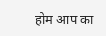होम आप का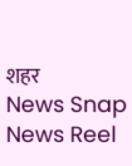शहर
News Snap News Reel